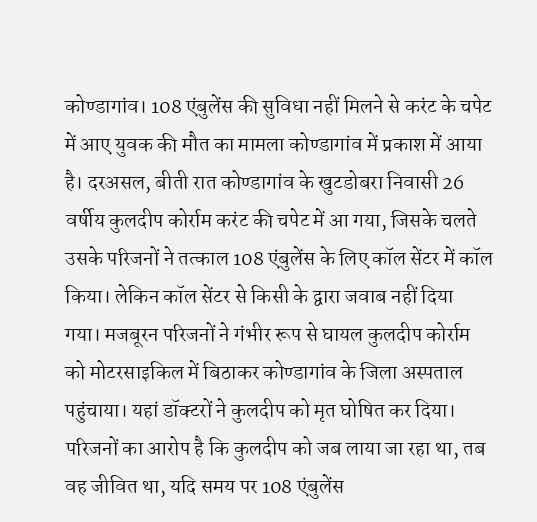कोण्डागांव। 108 एंबुलेंस की सुविधा नहीं मिलने से करंट के चपेट में आए युवक की मौत का मामला कोण्डागांव में प्रकाश में आया है। दरअसल, बीती रात कोण्डागांव के खुटडोबरा निवासी 26 वर्षीय कुलदीप कोर्राम करंट की चपेट में आ गया, जिसके चलते उसके परिजनों ने तत्काल 108 एंबुलेंस के लिए कॉल सेंटर में कॉल किया। लेकिन कॉल सेंटर से किसी के द्वारा जवाब नहीं दिया गया। मजबूरन परिजनों ने गंभीर रूप से घायल कुलदीप कोर्राम को मोटरसाइकिल में बिठाकर कोण्डागांव के जिला अस्पताल पहुंचाया। यहां डॉक्टरों ने कुलदीप को मृत घोषित कर दिया। परिजनों का आरोप है कि कुलदीप को जब लाया जा रहा था, तब वह जीवित था, यदि समय पर 108 एंबुलेंस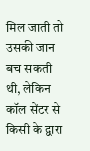मिल जाती तो उसकी जान बच सकती थी, लेकिन कॉल सेंटर से किसी के द्वारा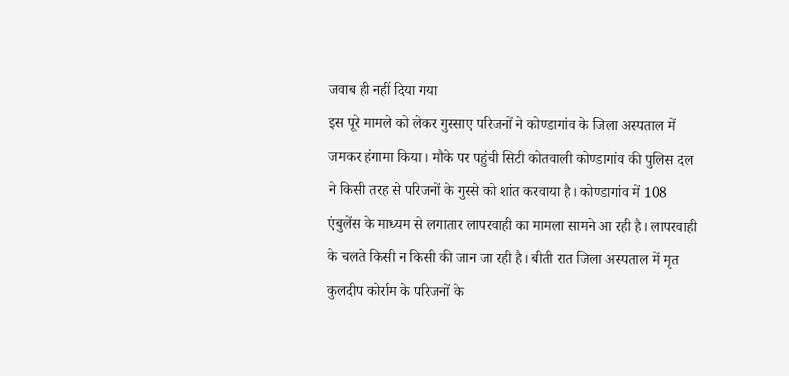जवाब ही नहीं दिया गया
इस पूरे मामले को लेकर गुस्साए परिजनों ने कोण्डागांव के जिला अस्पताल में जमकर हंगामा किया। मौके पर पहुंची सिटी कोतवाली कोण्डागांव की पुलिस दल ने किसी तरह से परिजनों के गुस्से को शांत करवाया है। कोण्डागांव में 108 एंबुलेंस के माध्यम से लगातार लापरवाही का मामला सामने आ रही है। लापरवाही के चलते किसी न किसी की जान जा रही है। बीती रात जिला अस्पताल में मृत कुलदीप कोर्राम के परिजनों के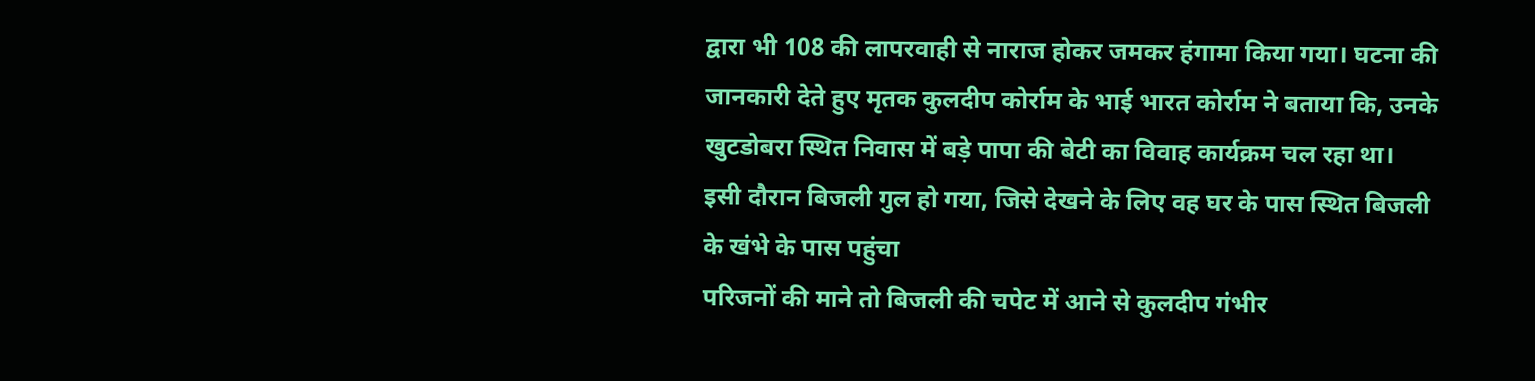द्वारा भी 108 की लापरवाही से नाराज होकर जमकर हंगामा किया गया। घटना की जानकारी देते हुए मृतक कुलदीप कोर्राम के भाई भारत कोर्राम ने बताया कि, उनके खुटडोबरा स्थित निवास में बड़े पापा की बेटी का विवाह कार्यक्रम चल रहा था। इसी दौरान बिजली गुल हो गया, जिसे देखने के लिए वह घर के पास स्थित बिजली के खंभे के पास पहुंचा
परिजनों की माने तो बिजली की चपेट में आने से कुलदीप गंभीर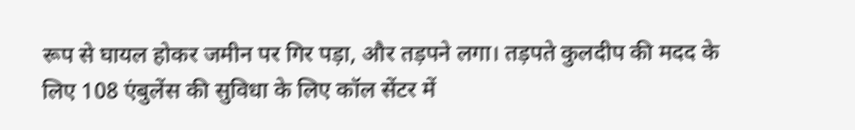रूप से घायल होकर जमीन पर गिर पड़ा, और तड़पने लगा। तड़पते कुलदीप की मदद के लिए 108 एंबुलेंस की सुविधा के लिए कॉल सेंटर में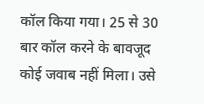कॉल किया गया। 25 से 30 बार कॉल करने के बावजूद कोई जवाब नहीं मिला। उसे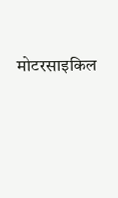मोटरसाइकिल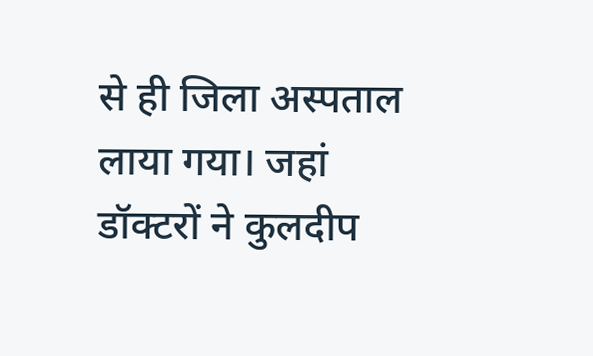से ही जिला अस्पताल लाया गया। जहां डॉक्टरों ने कुलदीप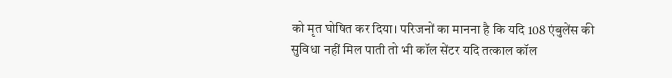को मृत घोषित कर दिया। परिजनों का मानना है कि यदि 108 एंबुलेंस की सुविधा नहीं मिल पाती तो भी कॉल सेंटर यदि तत्काल कॉल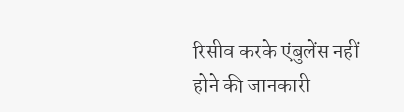रिसीव करके एंबुलेंस नहीं होने की जानकारी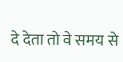दे देता तो वे समय से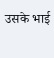उसके भाई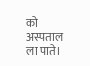को अस्पताल ला पाते।